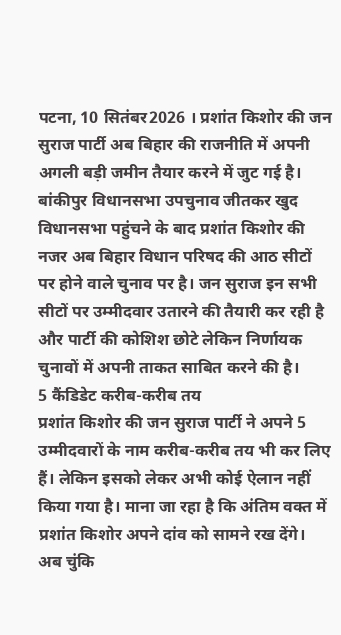पटना, 10 सितंबर2026 । प्रशांत किशोर की जन सुराज पार्टी अब बिहार की राजनीति में अपनी अगली बड़ी जमीन तैयार करने में जुट गई है। बांकीपुर विधानसभा उपचुनाव जीतकर खुद विधानसभा पहुंचने के बाद प्रशांत किशोर की नजर अब बिहार विधान परिषद की आठ सीटों पर होने वाले चुनाव पर है। जन सुराज इन सभी सीटों पर उम्मीदवार उतारने की तैयारी कर रही है और पार्टी की कोशिश छोटे लेकिन निर्णायक चुनावों में अपनी ताकत साबित करने की है।
5 कैंडिडेट करीब-करीब तय
प्रशांत किशोर की जन सुराज पार्टी ने अपने 5 उम्मीदवारों के नाम करीब-करीब तय भी कर लिए हैं। लेकिन इसको लेकर अभी कोई ऐलान नहीं किया गया है। माना जा रहा है कि अंतिम वक्त में प्रशांत किशोर अपने दांव को सामने रख देंगे। अब चुंकि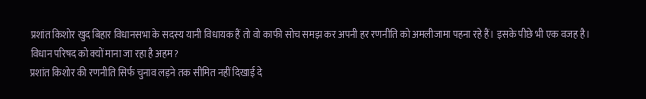प्रशांत किशोर खुद बिहार विधानसभा के सदस्य यानी विधायक हैं तो वो काफी सोच समझ कर अपनी हर रणनीति को अमलीजामा पहना रहे हैं। इसके पीछे भी एक वजह है।
विधान परिषद को क्यों माना जा रहा है अहम?
प्रशांत किशोर की रणनीति सिर्फ चुनाव लड़ने तक सीमित नहीं दिखाई दे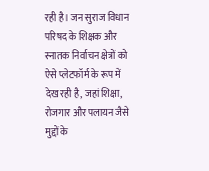रही है। जन सुराज विधान परिषद के शिक्षक और स्नातक निर्वाचन क्षेत्रों को ऐसे प्लेटफॉर्म के रूप में देख रही है, जहां शिक्षा, रोजगार और पलायन जैसे मुद्दों के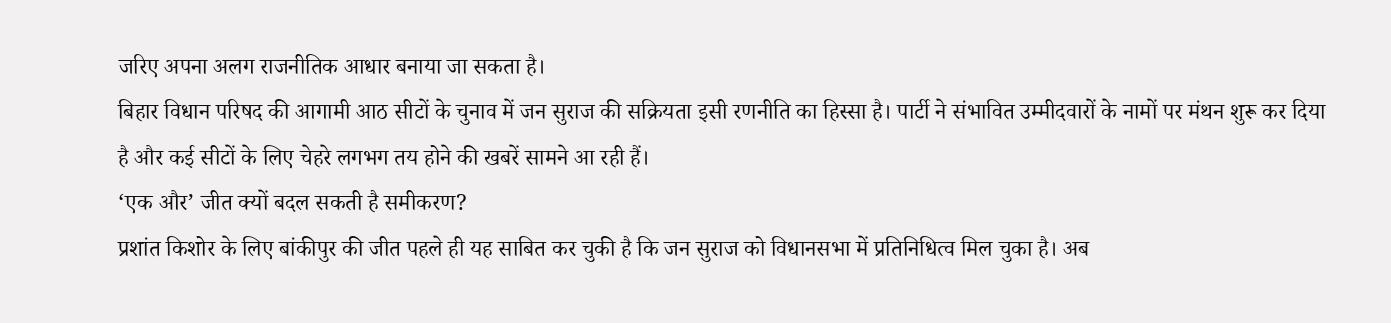जरिए अपना अलग राजनीतिक आधार बनाया जा सकता है।
बिहार विधान परिषद की आगामी आठ सीटों के चुनाव में जन सुराज की सक्रियता इसी रणनीति का हिस्सा है। पार्टी ने संभावित उम्मीदवारों के नामों पर मंथन शुरू कर दिया है और कई सीटों के लिए चेहरे लगभग तय होने की खबरें सामने आ रही हैं।
‘एक और’ जीत क्यों बदल सकती है समीकरण?
प्रशांत किशोर के लिए बांकीपुर की जीत पहले ही यह साबित कर चुकी है कि जन सुराज को विधानसभा में प्रतिनिधित्व मिल चुका है। अब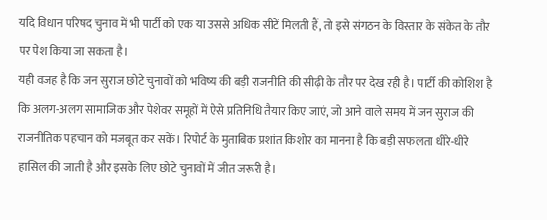यदि विधान परिषद चुनाव में भी पार्टी को एक या उससे अधिक सीटें मिलती हैं, तो इसे संगठन के विस्तार के संकेत के तौर पर पेश किया जा सकता है।
यही वजह है कि जन सुराज छोटे चुनावों को भविष्य की बड़ी राजनीति की सीढ़ी के तौर पर देख रही है। पार्टी की कोशिश है कि अलग-अलग सामाजिक और पेशेवर समूहों में ऐसे प्रतिनिधि तैयार किए जाएं, जो आने वाले समय में जन सुराज की राजनीतिक पहचान को मजबूत कर सकें। रिपोर्ट के मुताबिक प्रशांत किशोर का मानना है कि बड़ी सफलता धीरे-धीरे हासिल की जाती है और इसके लिए छोटे चुनावों में जीत जरूरी है।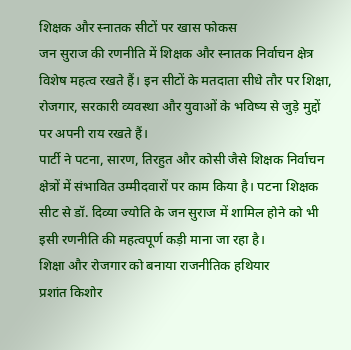शिक्षक और स्नातक सीटों पर खास फोकस
जन सुराज की रणनीति में शिक्षक और स्नातक निर्वाचन क्षेत्र विशेष महत्व रखते हैं। इन सीटों के मतदाता सीधे तौर पर शिक्षा, रोजगार, सरकारी व्यवस्था और युवाओं के भविष्य से जुड़े मुद्दों पर अपनी राय रखते हैं।
पार्टी ने पटना, सारण, तिरहुत और कोसी जैसे शिक्षक निर्वाचन क्षेत्रों में संभावित उम्मीदवारों पर काम किया है। पटना शिक्षक सीट से डॉ. दिव्या ज्योति के जन सुराज में शामिल होने को भी इसी रणनीति की महत्वपूर्ण कड़ी माना जा रहा है।
शिक्षा और रोजगार को बनाया राजनीतिक हथियार
प्रशांत किशोर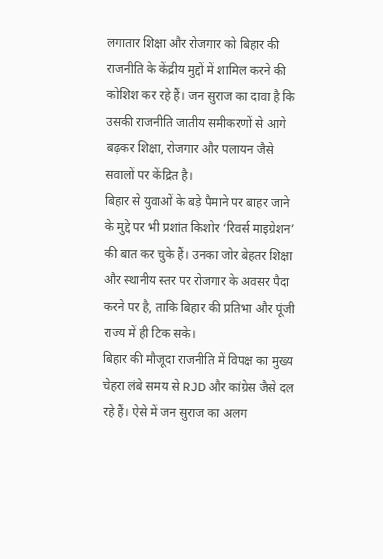लगातार शिक्षा और रोजगार को बिहार की राजनीति के केंद्रीय मुद्दों में शामिल करने की कोशिश कर रहे हैं। जन सुराज का दावा है कि उसकी राजनीति जातीय समीकरणों से आगे बढ़कर शिक्षा, रोजगार और पलायन जैसे सवालों पर केंद्रित है।
बिहार से युवाओं के बड़े पैमाने पर बाहर जाने के मुद्दे पर भी प्रशांत किशोर ‘रिवर्स माइग्रेशन’ की बात कर चुके हैं। उनका जोर बेहतर शिक्षा और स्थानीय स्तर पर रोजगार के अवसर पैदा करने पर है, ताकि बिहार की प्रतिभा और पूंजी राज्य में ही टिक सके।
बिहार की मौजूदा राजनीति में विपक्ष का मुख्य चेहरा लंबे समय से RJD और कांग्रेस जैसे दल रहे हैं। ऐसे में जन सुराज का अलग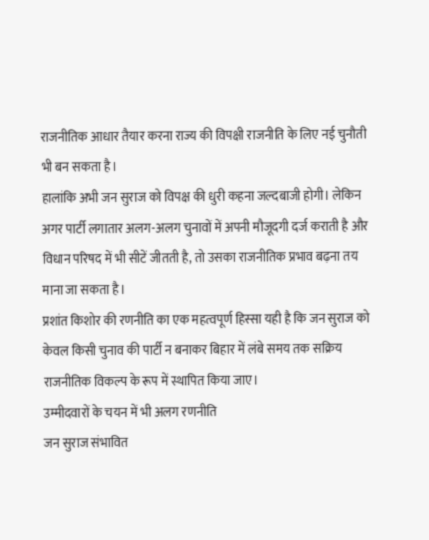राजनीतिक आधार तैयार करना राज्य की विपक्षी राजनीति के लिए नई चुनौती भी बन सकता है।
हालांकि अभी जन सुराज को विपक्ष की धुरी कहना जल्दबाजी होगी। लेकिन अगर पार्टी लगातार अलग-अलग चुनावों में अपनी मौजूदगी दर्ज कराती है और विधान परिषद में भी सीटें जीतती है, तो उसका राजनीतिक प्रभाव बढ़ना तय माना जा सकता है।
प्रशांत किशोर की रणनीति का एक महत्वपूर्ण हिस्सा यही है कि जन सुराज को केवल किसी चुनाव की पार्टी न बनाकर बिहार में लंबे समय तक सक्रिय राजनीतिक विकल्प के रूप में स्थापित किया जाए।
उम्मीदवारों के चयन में भी अलग रणनीति
जन सुराज संभावित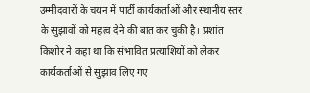उम्मीदवारों के चयन में पार्टी कार्यकर्ताओं और स्थानीय स्तर के सुझावों को महत्व देने की बात कर चुकी है। प्रशांत किशोर ने कहा था कि संभावित प्रत्याशियों को लेकर कार्यकर्ताओं से सुझाव लिए गए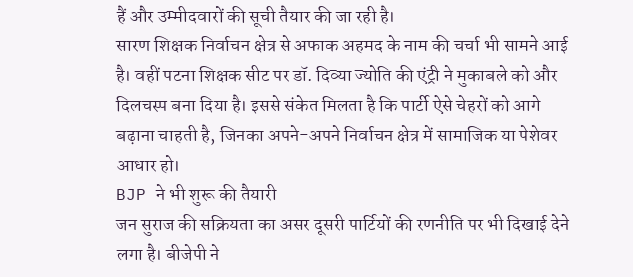हैं और उम्मीदवारों की सूची तैयार की जा रही है।
सारण शिक्षक निर्वाचन क्षेत्र से अफाक अहमद के नाम की चर्चा भी सामने आई है। वहीं पटना शिक्षक सीट पर डॉ. दिव्या ज्योति की एंट्री ने मुकाबले को और दिलचस्प बना दिया है। इससे संकेत मिलता है कि पार्टी ऐसे चेहरों को आगे बढ़ाना चाहती है, जिनका अपने-अपने निर्वाचन क्षेत्र में सामाजिक या पेशेवर आधार हो।
BJP ने भी शुरू की तैयारी
जन सुराज की सक्रियता का असर दूसरी पार्टियों की रणनीति पर भी दिखाई देने लगा है। बीजेपी ने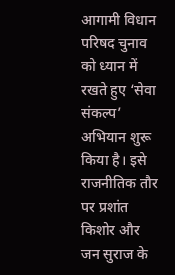आगामी विधान परिषद चुनाव को ध्यान में रखते हुए ‘सेवा संकल्प’ अभियान शुरू किया है। इसे राजनीतिक तौर पर प्रशांत किशोर और जन सुराज के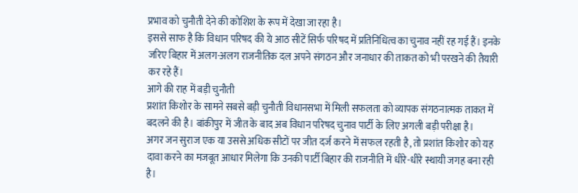प्रभाव को चुनौती देने की कोशिश के रूप में देखा जा रहा है।
इससे साफ है कि विधान परिषद की ये आठ सीटें सिर्फ परिषद में प्रतिनिधित्व का चुनाव नहीं रह गई हैं। इनके जरिए बिहार में अलग-अलग राजनीतिक दल अपने संगठन और जनाधार की ताकत को भी परखने की तैयारी कर रहे हैं।
आगे की राह में बड़ी चुनौती
प्रशांत किशोर के सामने सबसे बड़ी चुनौती विधानसभा में मिली सफलता को व्यापक संगठनात्मक ताकत में बदलने की है। बांकीपुर में जीत के बाद अब विधान परिषद चुनाव पार्टी के लिए अगली बड़ी परीक्षा है।
अगर जन सुराज एक या उससे अधिक सीटों पर जीत दर्ज करने में सफल रहती है, तो प्रशांत किशोर को यह दावा करने का मजबूत आधार मिलेगा कि उनकी पार्टी बिहार की राजनीति में धीरे-धीरे स्थायी जगह बना रही है।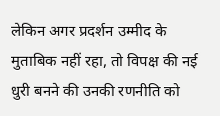लेकिन अगर प्रदर्शन उम्मीद के मुताबिक नहीं रहा, तो विपक्ष की नई धुरी बनने की उनकी रणनीति को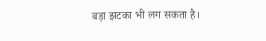बड़ा झटका भी लग सकता है।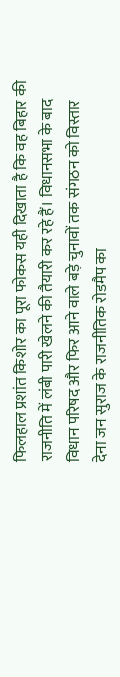फिलहाल प्रशांत किशोर का पूरा फोकस यही दिखाता है कि वह बिहार की राजनीति में लंबी पारी खेलने की तैयारी कर रहे हैं। विधानसभा के बाद विधान परिषद और फिर आने वाले बड़े चुनावों तक संगठन को विस्तार देना जन सुराज के राजनीतिक रोडमैप का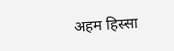अहम हिस्सा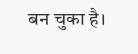बन चुका है।